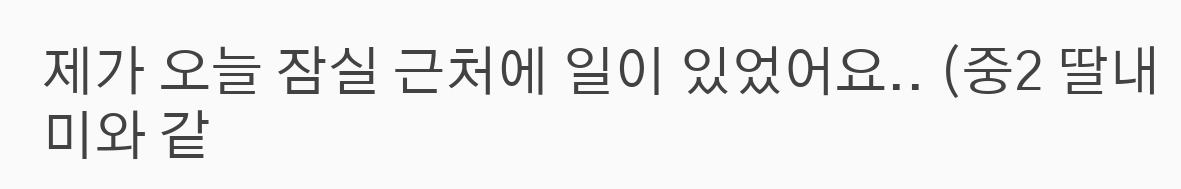제가 오늘 잠실 근처에 일이 있었어요.. (중2 딸내미와 같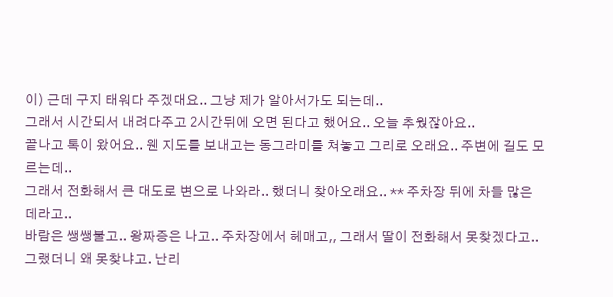이) 근데 구지 태워다 주겠대요.. 그냥 제가 알아서가도 되는데..
그래서 시간되서 내려다주고 2시간뒤에 오면 된다고 했어요.. 오늘 추웠잖아요..
끝나고 톡이 왔어요.. 웬 지도를 보내고는 동그라미를 쳐놓고 그리로 오래요.. 주변에 길도 모르는데..
그래서 전화해서 큰 대도로 변으로 나와라.. 했더니 찾아오래요.. ** 주차장 뒤에 차들 많은데라고..
바람은 쌩쌩불고.. 왕짜증은 나고.. 주차장에서 헤매고,, 그래서 딸이 전화해서 못찾겠다고..
그랬더니 왜 못찾냐고. 난리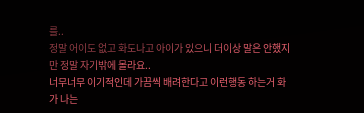를..
정말 어이도 없고 화도나고 아이가 있으니 더이상 말은 안했지만 정말 자기밖에 몰라요..
너무너무 이기적인데 가끔씩 배려한다고 이런행동 하는거 화가 나는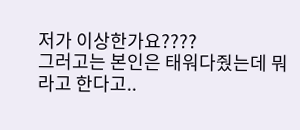저가 이상한가요????
그러고는 본인은 태워다줬는데 뭐라고 한다고..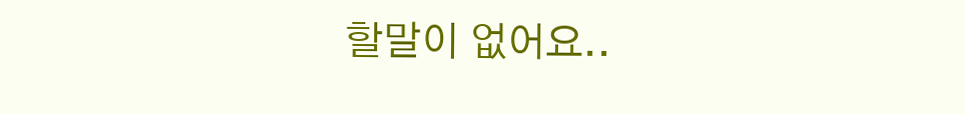할말이 없어요..